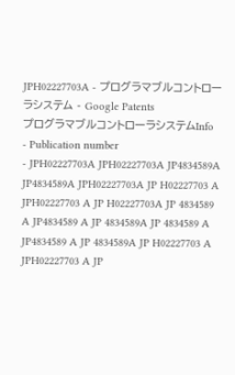JPH02227703A - プログラマブルコントローラシステム - Google Patents
プログラマブルコントローラシステムInfo
- Publication number
- JPH02227703A JPH02227703A JP4834589A JP4834589A JPH02227703A JP H02227703 A JPH02227703 A JP H02227703A JP 4834589 A JP4834589 A JP 4834589A JP 4834589 A JP4834589 A JP 4834589A JP H02227703 A JPH02227703 A JP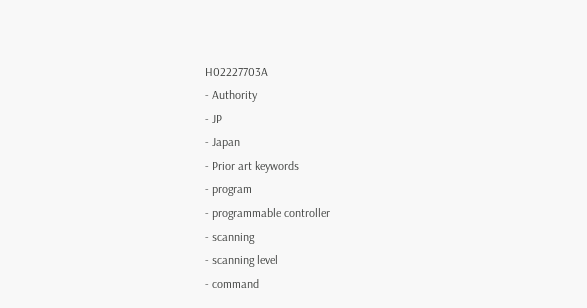H02227703A
- Authority
- JP
- Japan
- Prior art keywords
- program
- programmable controller
- scanning
- scanning level
- command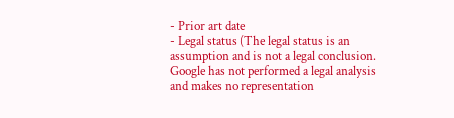- Prior art date
- Legal status (The legal status is an assumption and is not a legal conclusion. Google has not performed a legal analysis and makes no representation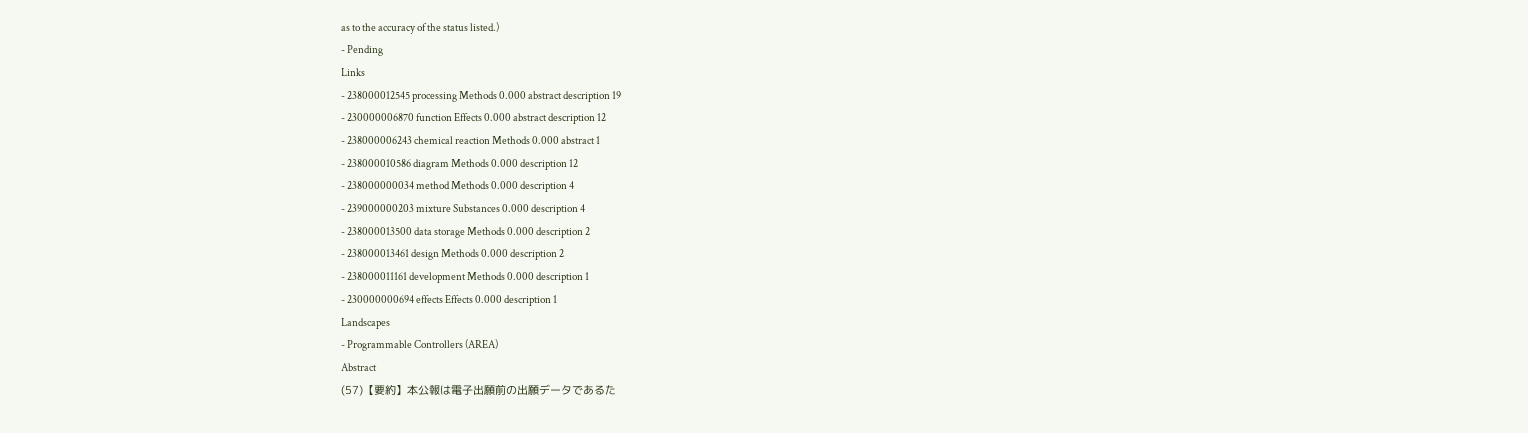as to the accuracy of the status listed.)
- Pending
Links
- 238000012545 processing Methods 0.000 abstract description 19
- 230000006870 function Effects 0.000 abstract description 12
- 238000006243 chemical reaction Methods 0.000 abstract 1
- 238000010586 diagram Methods 0.000 description 12
- 238000000034 method Methods 0.000 description 4
- 239000000203 mixture Substances 0.000 description 4
- 238000013500 data storage Methods 0.000 description 2
- 238000013461 design Methods 0.000 description 2
- 238000011161 development Methods 0.000 description 1
- 230000000694 effects Effects 0.000 description 1
Landscapes
- Programmable Controllers (AREA)
Abstract
(57)【要約】本公報は電子出願前の出願データであるた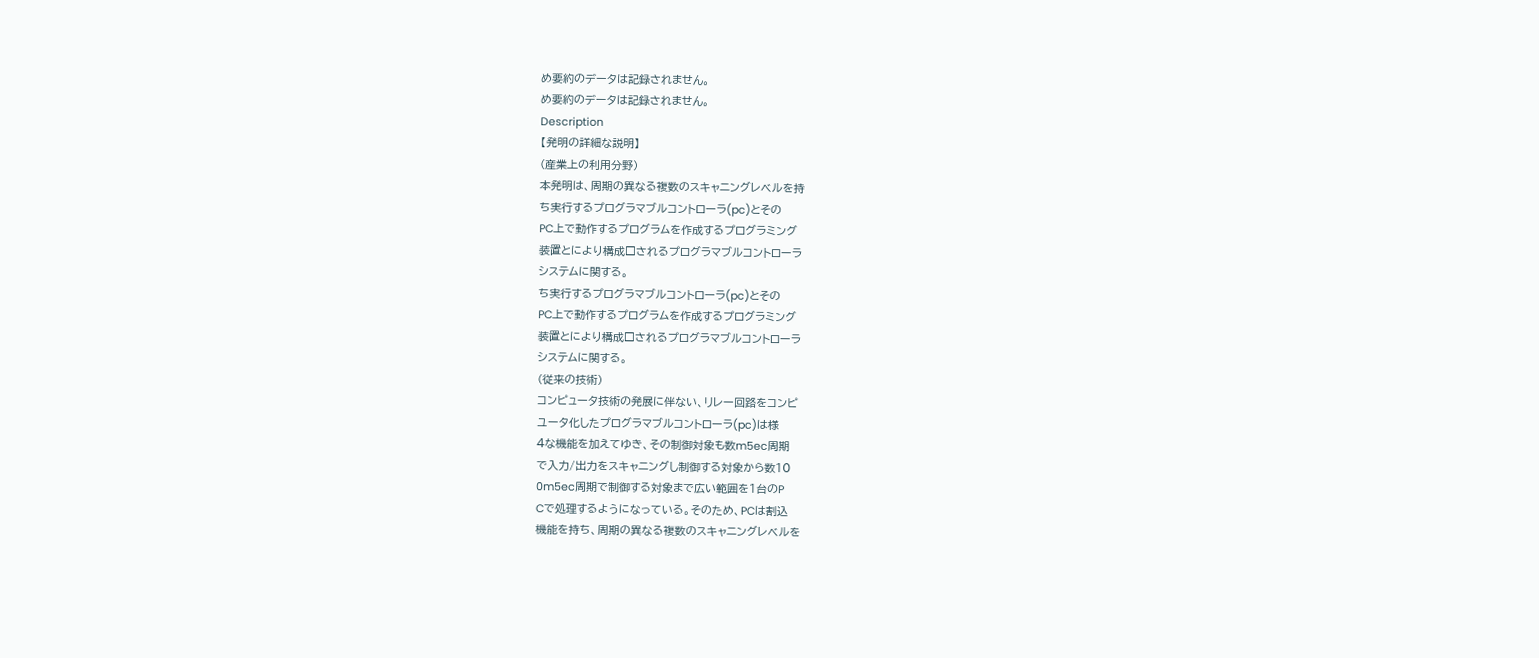め要約のデータは記録されません。
め要約のデータは記録されません。
Description
【発明の詳細な説明】
(産業上の利用分野)
本発明は、周期の異なる複数のスキャニングレベルを持
ち実行するプログラマブルコントローラ(pc)とその
PC上で動作するプログラムを作成するプログラミング
装置とにより構成□されるプログラマブルコントローラ
システムに関する。
ち実行するプログラマブルコントローラ(pc)とその
PC上で動作するプログラムを作成するプログラミング
装置とにより構成□されるプログラマブルコントローラ
システムに関する。
(従来の技術)
コンピュータ技術の発展に伴ない、リレー回路をコンピ
ユータ化したプログラマブルコントローラ(pc)は様
4な機能を加えてゆき、その制御対象も数m5ec周期
で入力/出力をスキャニングし制御する対象から数10
0m5ec周期で制御する対象まで広い範囲を1台のP
Cで処理するようになっている。そのため、PCは割込
機能を持ち、周期の異なる複数のスキャニングレベルを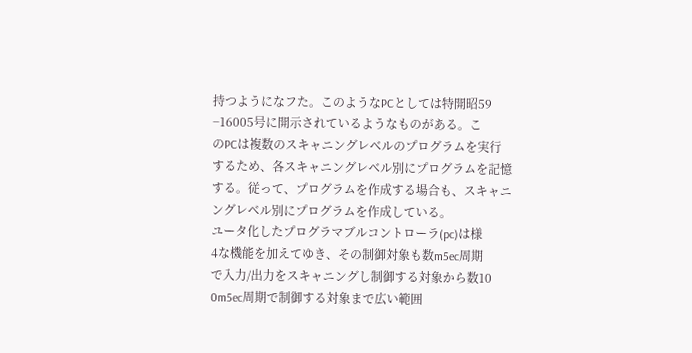持つようになフた。このようなPCとしては特開昭59
−16005号に開示されているようなものがある。こ
のPCは複数のスキャニングレベルのプログラムを実行
するため、各スキャニングレベル別にプログラムを記憶
する。従って、プログラムを作成する場合も、スキャニ
ングレベル別にプログラムを作成している。
ユータ化したプログラマブルコントローラ(pc)は様
4な機能を加えてゆき、その制御対象も数m5ec周期
で入力/出力をスキャニングし制御する対象から数10
0m5ec周期で制御する対象まで広い範囲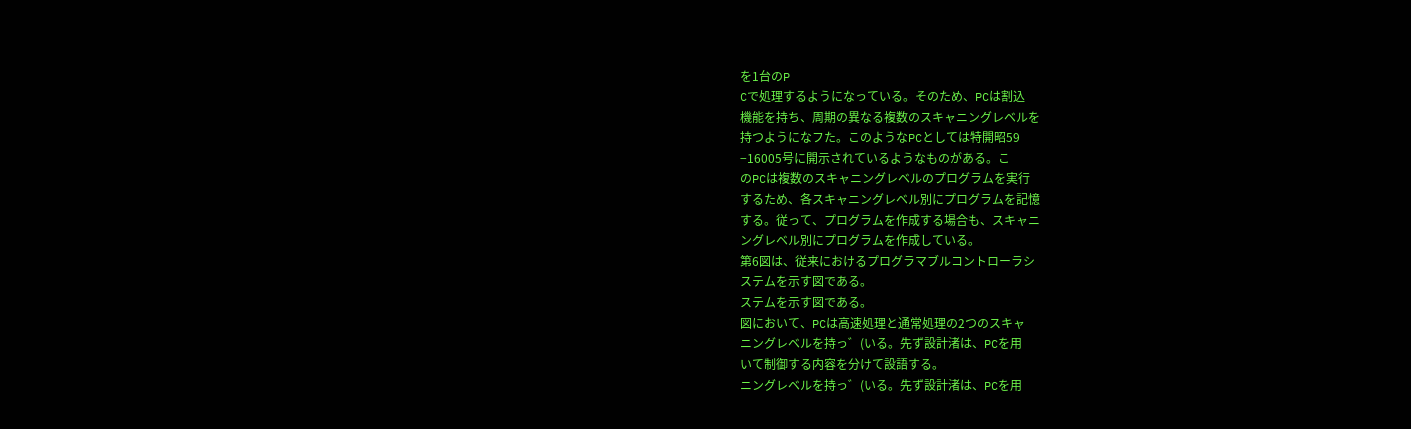を1台のP
Cで処理するようになっている。そのため、PCは割込
機能を持ち、周期の異なる複数のスキャニングレベルを
持つようになフた。このようなPCとしては特開昭59
−16005号に開示されているようなものがある。こ
のPCは複数のスキャニングレベルのプログラムを実行
するため、各スキャニングレベル別にプログラムを記憶
する。従って、プログラムを作成する場合も、スキャニ
ングレベル別にプログラムを作成している。
第6図は、従来におけるプログラマブルコントローラシ
ステムを示す図である。
ステムを示す図である。
図において、PCは高速処理と通常処理の2つのスキャ
ニングレベルを持っ゛(いる。先ず設計渚は、PCを用
いて制御する内容を分けて設語する。
ニングレベルを持っ゛(いる。先ず設計渚は、PCを用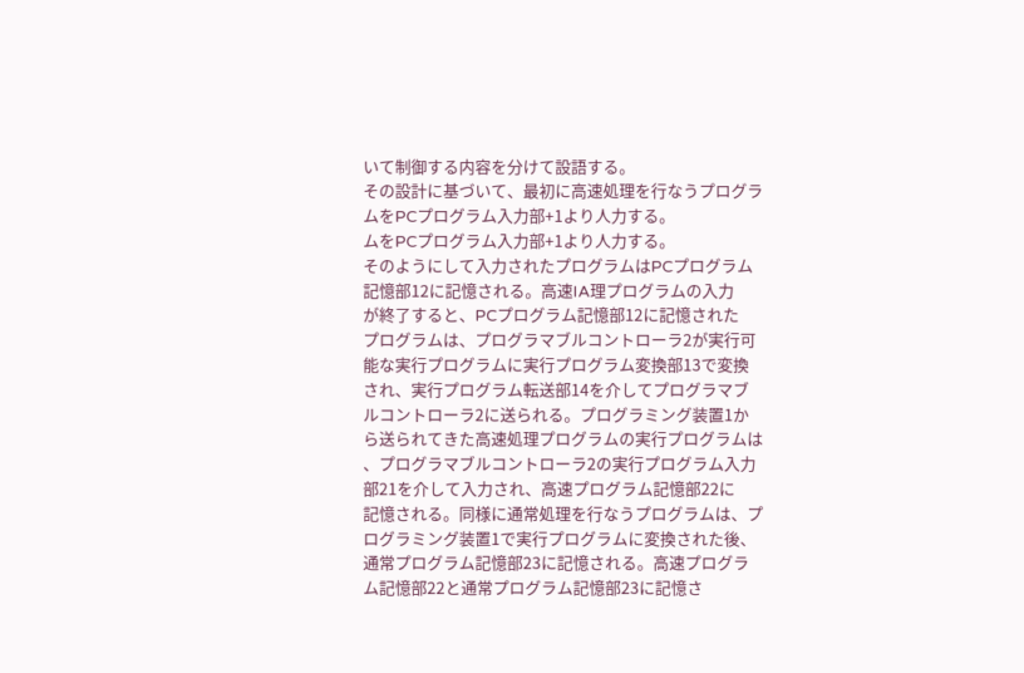いて制御する内容を分けて設語する。
その設計に基づいて、最初に高速処理を行なうプログラ
ムをPCプログラム入力部+1より人力する。
ムをPCプログラム入力部+1より人力する。
そのようにして入力されたプログラムはPCプログラム
記憶部12に記憶される。高速IA理プログラムの入力
が終了すると、PCプログラム記憶部12に記憶された
プログラムは、プログラマブルコントローラ2が実行可
能な実行プログラムに実行プログラム変換部13で変換
され、実行プログラム転送部14を介してプログラマブ
ルコントローラ2に送られる。プログラミング装置1か
ら送られてきた高速処理プログラムの実行プログラムは
、プログラマブルコントローラ2の実行プログラム入力
部21を介して入力され、高速プログラム記憶部22に
記憶される。同様に通常処理を行なうプログラムは、プ
ログラミング装置1で実行プログラムに変換された後、
通常プログラム記憶部23に記憶される。高速プログラ
ム記憶部22と通常プログラム記憶部23に記憶さ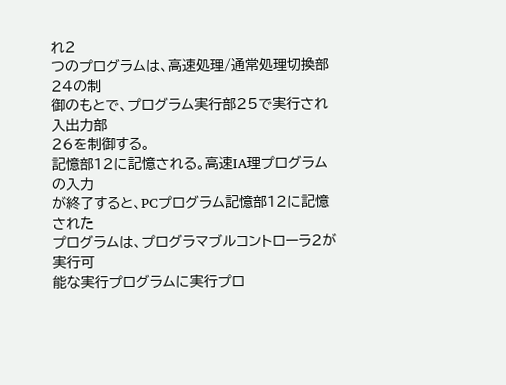れ2
つのプログラムは、高速処理/通常処理切換部24の制
御のもとで、プログラム実行部25で実行され入出力部
26を制御する。
記憶部12に記憶される。高速IA理プログラムの入力
が終了すると、PCプログラム記憶部12に記憶された
プログラムは、プログラマブルコントローラ2が実行可
能な実行プログラムに実行プロ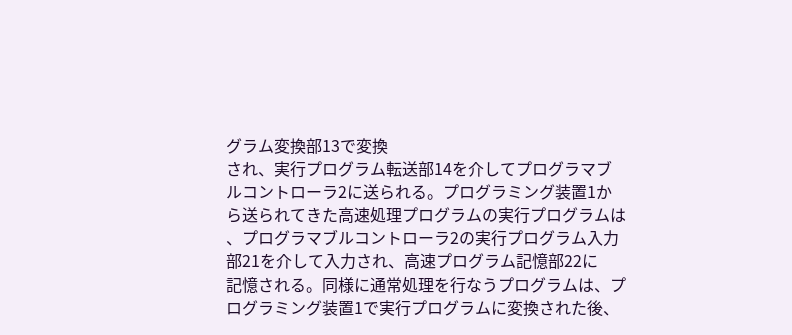グラム変換部13で変換
され、実行プログラム転送部14を介してプログラマブ
ルコントローラ2に送られる。プログラミング装置1か
ら送られてきた高速処理プログラムの実行プログラムは
、プログラマブルコントローラ2の実行プログラム入力
部21を介して入力され、高速プログラム記憶部22に
記憶される。同様に通常処理を行なうプログラムは、プ
ログラミング装置1で実行プログラムに変換された後、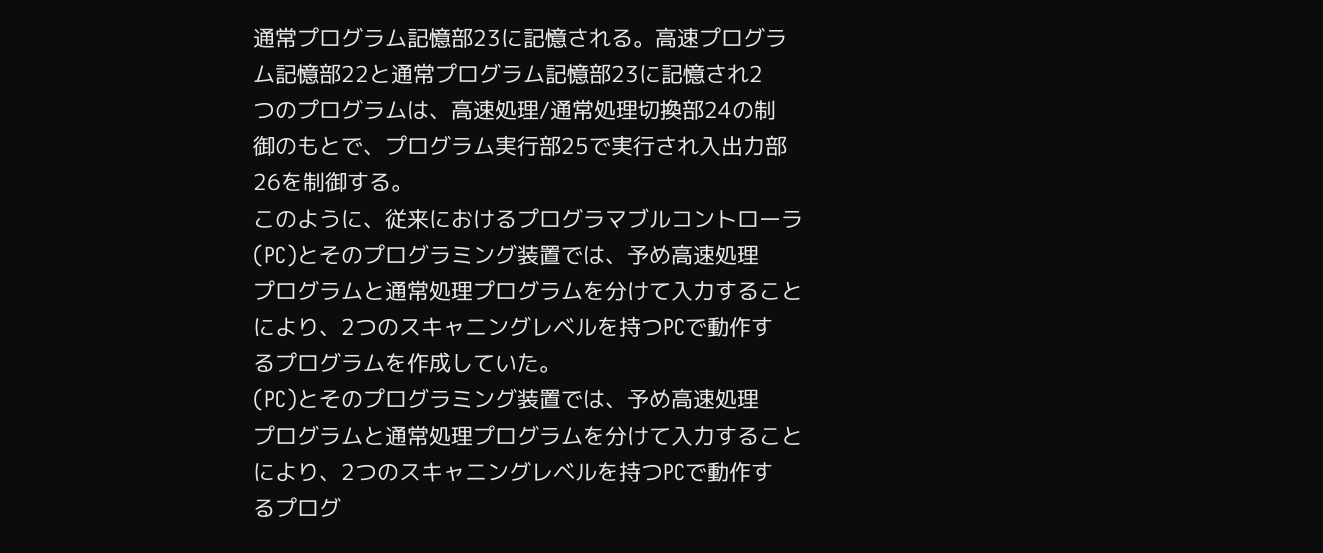通常プログラム記憶部23に記憶される。高速プログラ
ム記憶部22と通常プログラム記憶部23に記憶され2
つのプログラムは、高速処理/通常処理切換部24の制
御のもとで、プログラム実行部25で実行され入出力部
26を制御する。
このように、従来におけるプログラマブルコントローラ
(PC)とそのプログラミング装置では、予め高速処理
プログラムと通常処理プログラムを分けて入力すること
により、2つのスキャニングレベルを持つPCで動作す
るプログラムを作成していた。
(PC)とそのプログラミング装置では、予め高速処理
プログラムと通常処理プログラムを分けて入力すること
により、2つのスキャニングレベルを持つPCで動作す
るプログ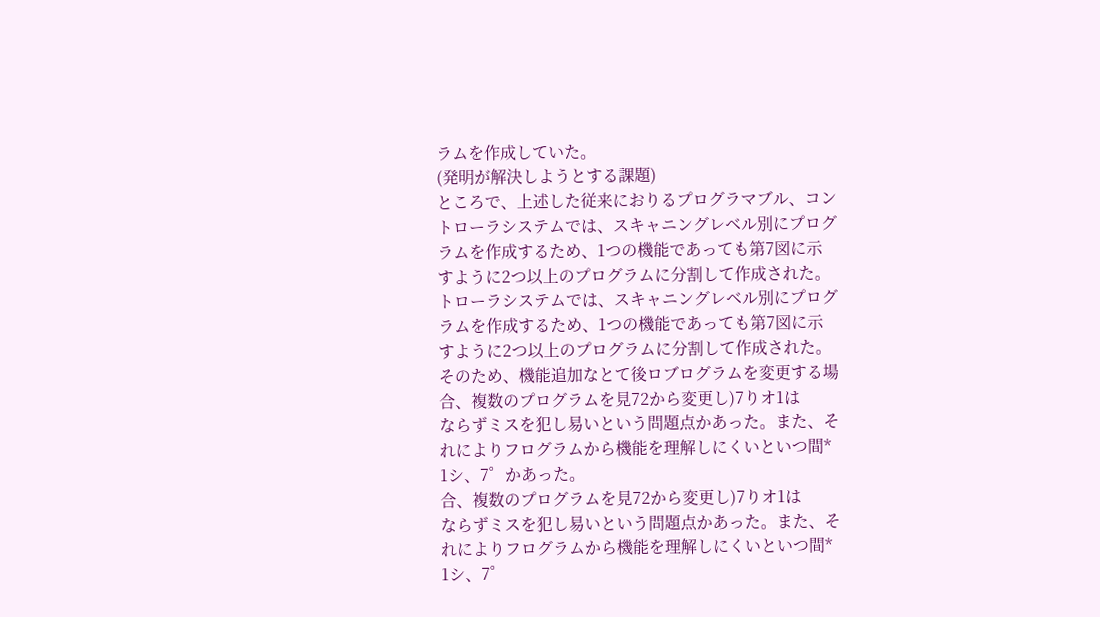ラムを作成していた。
(発明が解決しようとする課題)
ところで、上述した従来におりるプログラマブル、コン
トローラシステムでは、スキャニングレベル別にプログ
ラムを作成するため、1つの機能であっても第7図に示
すように2つ以上のプログラムに分割して作成された。
トローラシステムでは、スキャニングレベル別にプログ
ラムを作成するため、1つの機能であっても第7図に示
すように2つ以上のプログラムに分割して作成された。
そのため、機能追加なとて後ロブログラムを変更する場
合、複数のプログラムを見72から変更し)7りオ1は
ならずミスを犯し易いという問題点かあった。また、そ
れによりフログラムから機能を理解しにくいといつ間*
1シ、7゜かあった。
合、複数のプログラムを見72から変更し)7りオ1は
ならずミスを犯し易いという問題点かあった。また、そ
れによりフログラムから機能を理解しにくいといつ間*
1シ、7゜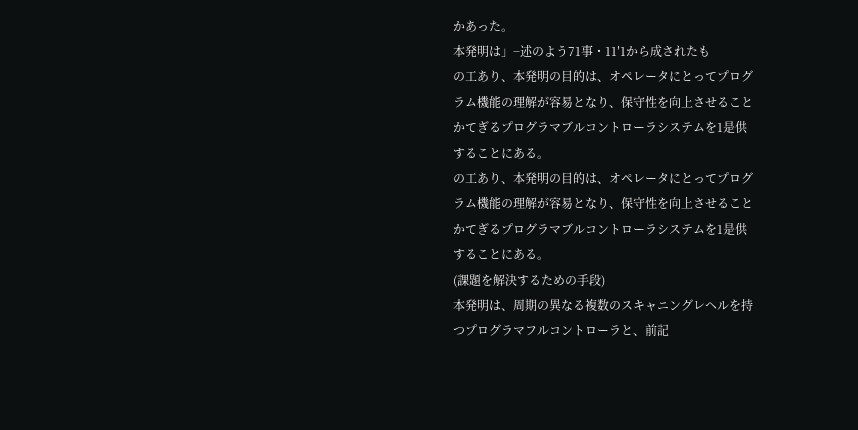かあった。
本発明は」−述のよう71事・11′1から成されたも
の工あり、本発明の目的は、オペレータにとってプログ
ラム機能の理解が容易となり、保守性を向上させること
かてぎるプログラマブルコントローラシステムを1是供
することにある。
の工あり、本発明の目的は、オペレータにとってプログ
ラム機能の理解が容易となり、保守性を向上させること
かてぎるプログラマブルコントローラシステムを1是供
することにある。
(課題を解決するための手段)
本発明は、周期の異なる複数のスキャニングレヘルを持
つプログラマフルコントローラと、前記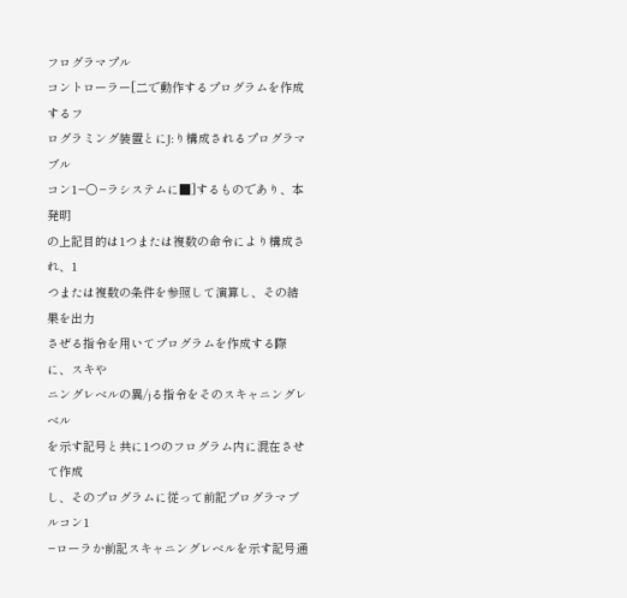フログラマプル
コントローラー[二で動作するプログラムを作成するフ
ログラミング装置とにJ:り構成されるプログラマブル
コン1−〇−ラシステムに■]するものであり、本発明
の上記目的は1つまたは複数の命令により構成され、1
つまたは複数の条件を参照して演算し、その結果を出力
さぜる指令を用いてプログラムを作成する際に、スキや
ニングレベルの異/jる指令をそのスキャニングレベル
を示す記号と共に1つのフログラム内に混在させて作成
し、そのプログラムに従って前記プログラマブルコン1
−ローラか前記スキャニングレベルを示す記号通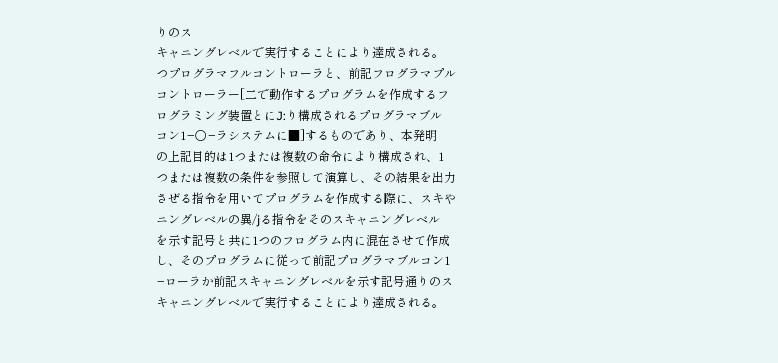りのス
キャニングレベルで実行することにより達成される。
つプログラマフルコントローラと、前記フログラマプル
コントローラー[二で動作するプログラムを作成するフ
ログラミング装置とにJ:り構成されるプログラマブル
コン1−〇−ラシステムに■]するものであり、本発明
の上記目的は1つまたは複数の命令により構成され、1
つまたは複数の条件を参照して演算し、その結果を出力
さぜる指令を用いてプログラムを作成する際に、スキや
ニングレベルの異/jる指令をそのスキャニングレベル
を示す記号と共に1つのフログラム内に混在させて作成
し、そのプログラムに従って前記プログラマブルコン1
−ローラか前記スキャニングレベルを示す記号通りのス
キャニングレベルで実行することにより達成される。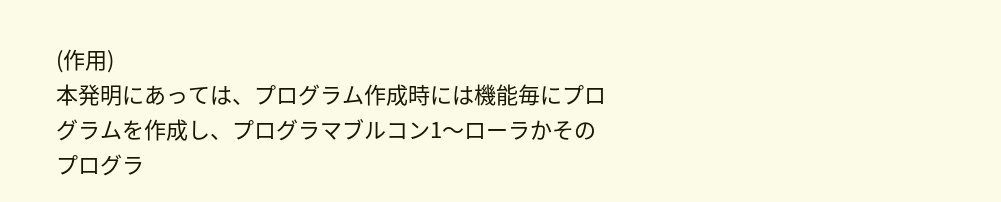(作用)
本発明にあっては、プログラム作成時には機能毎にプロ
グラムを作成し、プログラマブルコン1〜ローラかその
プログラ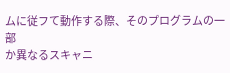ムに従フて動作する際、そのプログラムの一部
か異なるスキャニ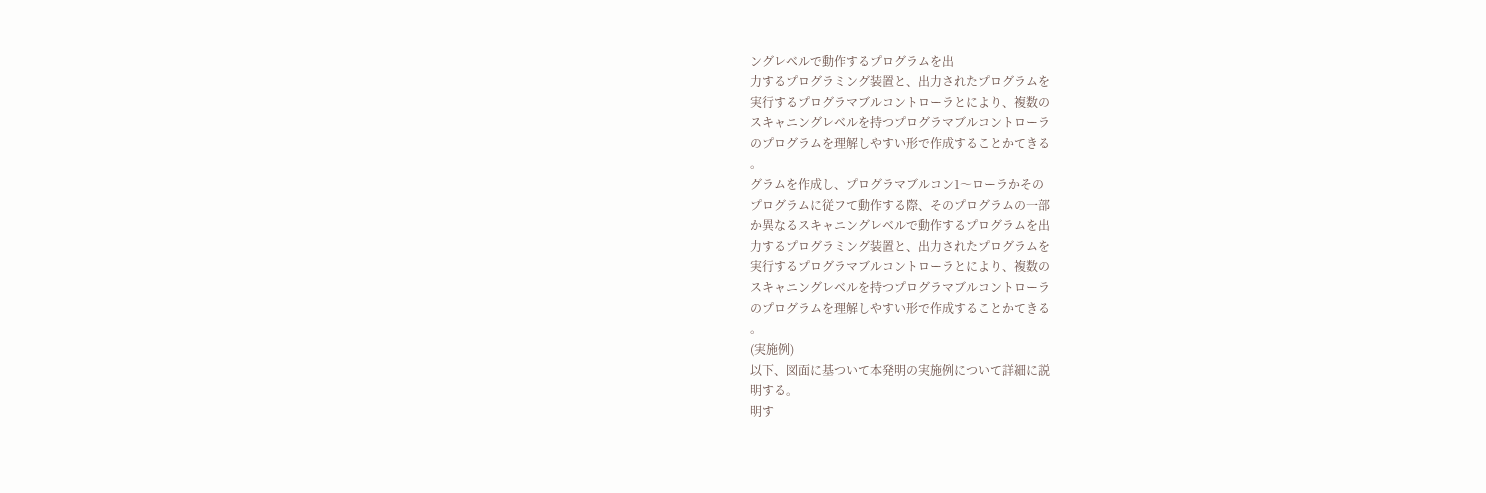ングレベルで動作するプログラムを出
力するプログラミング装置と、出力されたプログラムを
実行するプログラマブルコントローラとにより、複数の
スキャニングレベルを持つプログラマブルコントローラ
のプログラムを理解しやすい形で作成することかてきる
。
グラムを作成し、プログラマブルコン1〜ローラかその
プログラムに従フて動作する際、そのプログラムの一部
か異なるスキャニングレベルで動作するプログラムを出
力するプログラミング装置と、出力されたプログラムを
実行するプログラマブルコントローラとにより、複数の
スキャニングレベルを持つプログラマブルコントローラ
のプログラムを理解しやすい形で作成することかてきる
。
(実施例)
以下、図面に基ついて本発明の実施例について詳細に説
明する。
明す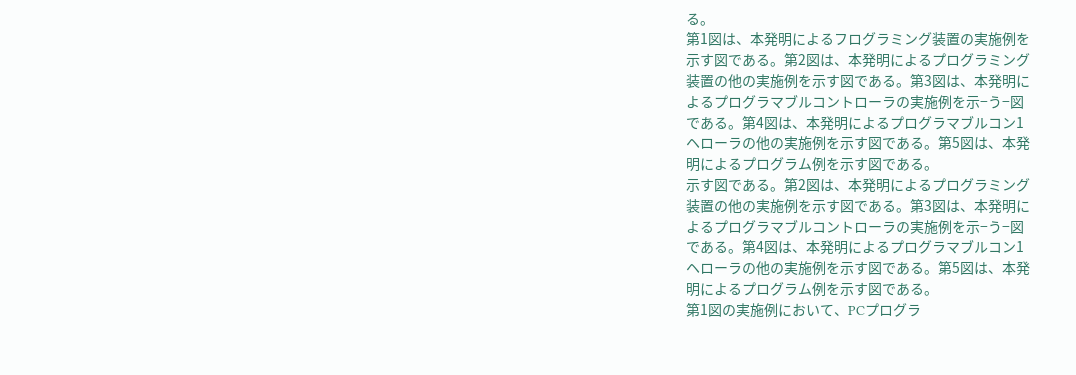る。
第1図は、本発明によるフログラミング装置の実施例を
示す図である。第2図は、本発明によるプログラミング
装置の他の実施例を示す図である。第3図は、本発明に
よるプログラマブルコントローラの実施例を示−う−図
である。第4図は、本発明によるプログラマブルコン1
ヘローラの他の実施例を示す図である。第5図は、本発
明によるプログラム例を示す図である。
示す図である。第2図は、本発明によるプログラミング
装置の他の実施例を示す図である。第3図は、本発明に
よるプログラマブルコントローラの実施例を示−う−図
である。第4図は、本発明によるプログラマブルコン1
ヘローラの他の実施例を示す図である。第5図は、本発
明によるプログラム例を示す図である。
第1図の実施例において、PCプログラ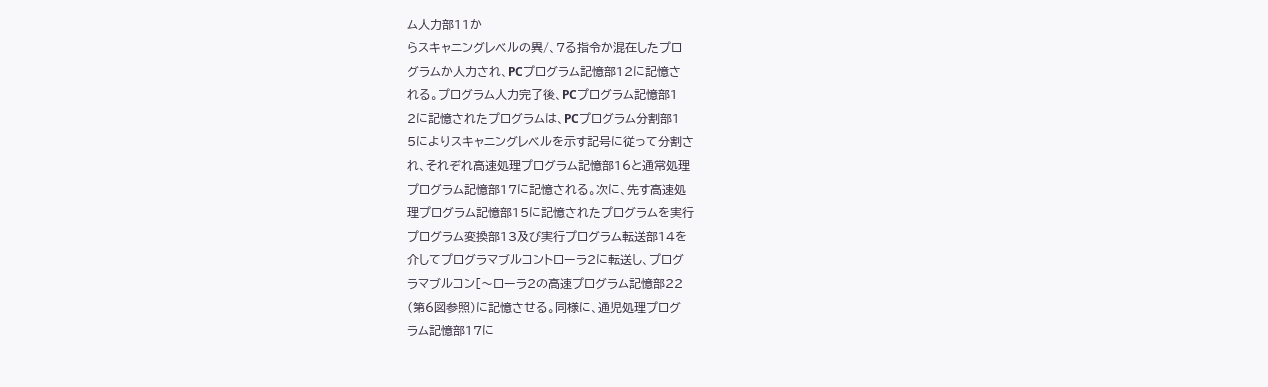ム人力部11か
らスキャニングレベルの異/、7る指令か混在したプロ
グラムか人力され、PCプログラム記憶部12に記憶さ
れる。プログラム人力完了後、PCプログラム記憶部1
2に記憶されたプログラムは、PCプログラム分割部1
5によりスキャニングレベルを示す記号に従って分割さ
れ、それぞれ高速処理プログラム記憶部16と通常処理
プログラム記憶部17に記憶される。次に、先す高速処
理プログラム記憶部15に記憶されたプログラムを実行
プログラム変換部13及び実行プログラム転送部14を
介してプログラマブルコントローラ2に転送し、プログ
ラマブルコン[〜ローラ2の高速プログラム記憶部22
(第6図参照)に記憶させる。同様に、通児処理プログ
ラム記憶部17に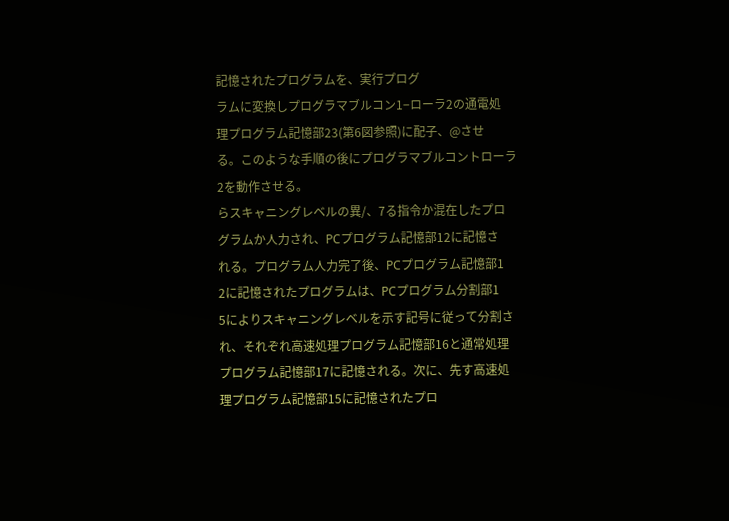記憶されたプログラムを、実行プログ
ラムに変換しプログラマブルコン1−ローラ2の通電処
理プログラム記憶部23(第6図参照)に配子、@させ
る。このような手順の後にプログラマブルコントローラ
2を動作させる。
らスキャニングレベルの異/、7る指令か混在したプロ
グラムか人力され、PCプログラム記憶部12に記憶さ
れる。プログラム人力完了後、PCプログラム記憶部1
2に記憶されたプログラムは、PCプログラム分割部1
5によりスキャニングレベルを示す記号に従って分割さ
れ、それぞれ高速処理プログラム記憶部16と通常処理
プログラム記憶部17に記憶される。次に、先す高速処
理プログラム記憶部15に記憶されたプロ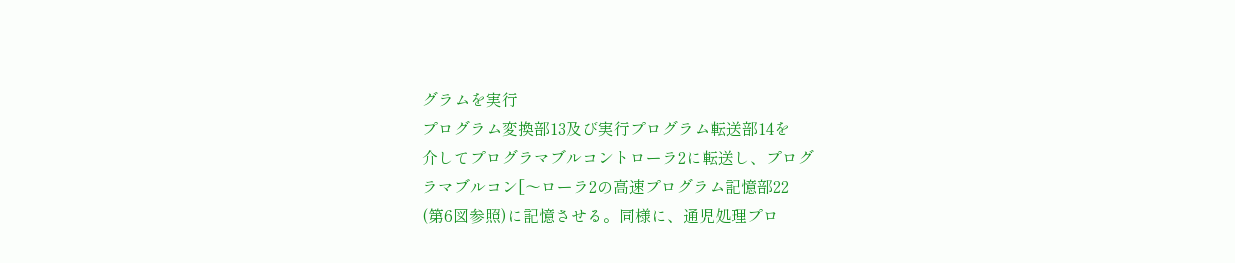グラムを実行
プログラム変換部13及び実行プログラム転送部14を
介してプログラマブルコントローラ2に転送し、プログ
ラマブルコン[〜ローラ2の高速プログラム記憶部22
(第6図参照)に記憶させる。同様に、通児処理プロ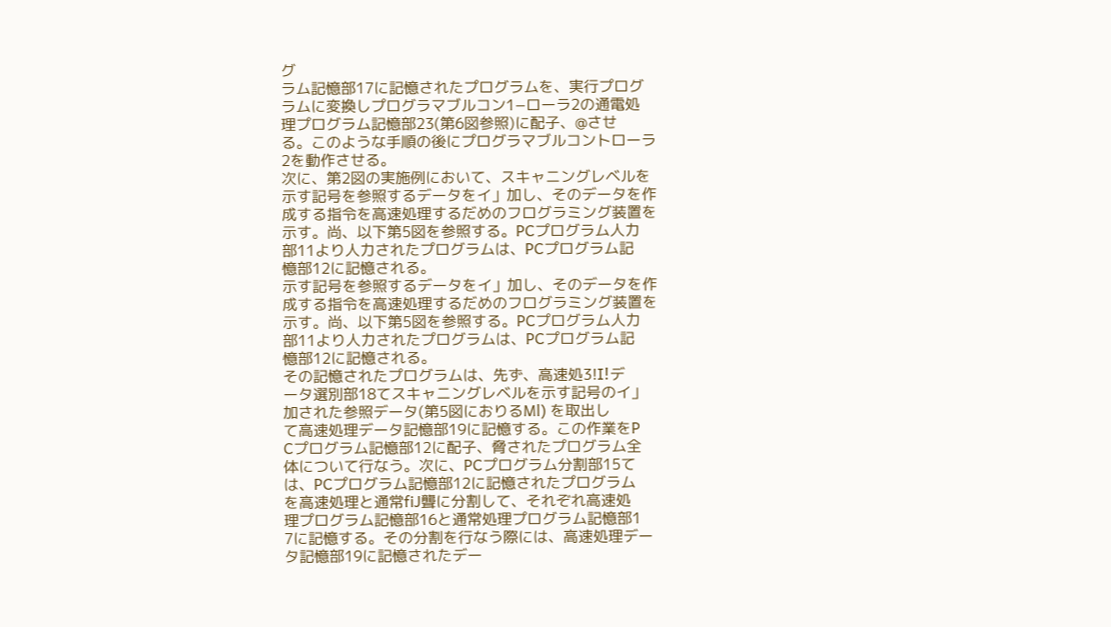グ
ラム記憶部17に記憶されたプログラムを、実行プログ
ラムに変換しプログラマブルコン1−ローラ2の通電処
理プログラム記憶部23(第6図参照)に配子、@させ
る。このような手順の後にプログラマブルコントローラ
2を動作させる。
次に、第2図の実施例において、スキャニングレベルを
示す記号を参照するデータをイ」加し、そのデータを作
成する指令を高速処理するだめのフログラミング装置を
示す。尚、以下第5図を参照する。PCプログラム人力
部11より人力されたプログラムは、PCプログラム記
憶部12に記憶される。
示す記号を参照するデータをイ」加し、そのデータを作
成する指令を高速処理するだめのフログラミング装置を
示す。尚、以下第5図を参照する。PCプログラム人力
部11より人力されたプログラムは、PCプログラム記
憶部12に記憶される。
その記憶されたプログラムは、先ず、高速処3!I!デ
ータ選別部18てスキャニングレベルを示す記号のイ」
加された参照データ(第5図におりるMl) を取出し
て高速処理データ記憶部19に記憶する。この作業をP
Cプログラム記憶部12に配子、脅されたプログラム全
体について行なう。次に、PCプログラム分割部15て
は、PCプログラム記憶部12に記憶されたプログラム
を高速処理と通常fiJ聾に分割して、それぞれ高速処
理プログラム記憶部16と通常処理プログラム記憶部1
7に記憶する。その分割を行なう際には、高速処理デー
タ記憶部19に記憶されたデー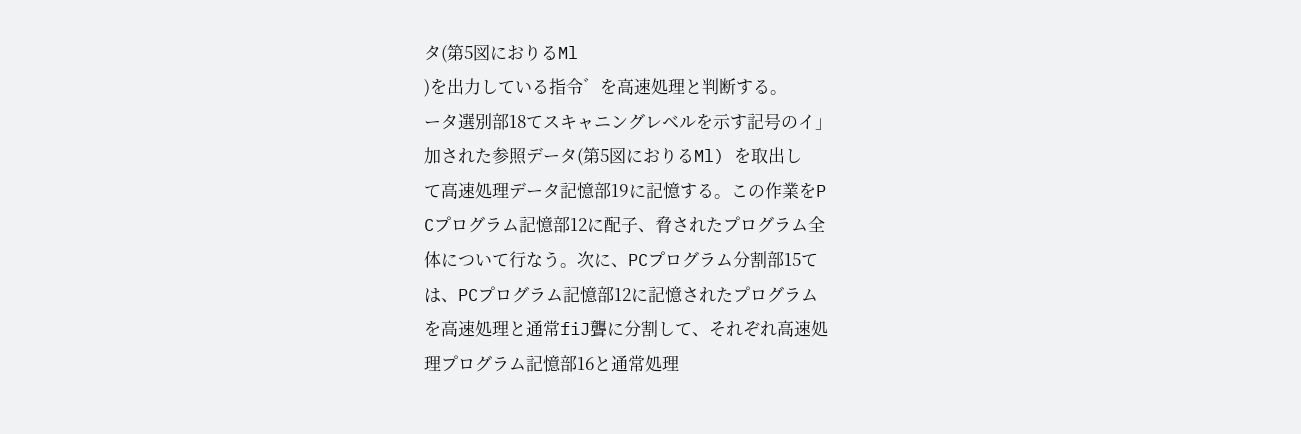タ(第5図におりるMl
)を出力している指令゛を高速処理と判断する。
ータ選別部18てスキャニングレベルを示す記号のイ」
加された参照データ(第5図におりるMl) を取出し
て高速処理データ記憶部19に記憶する。この作業をP
Cプログラム記憶部12に配子、脅されたプログラム全
体について行なう。次に、PCプログラム分割部15て
は、PCプログラム記憶部12に記憶されたプログラム
を高速処理と通常fiJ聾に分割して、それぞれ高速処
理プログラム記憶部16と通常処理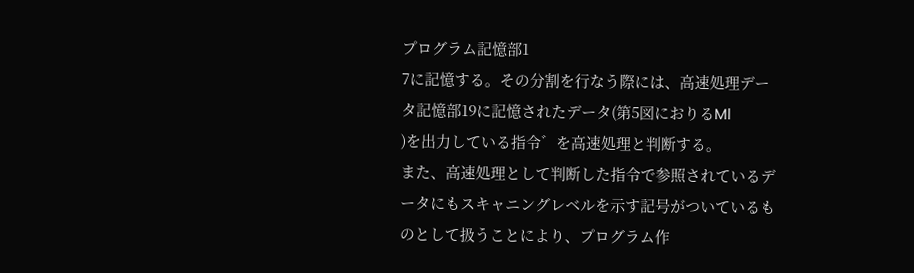プログラム記憶部1
7に記憶する。その分割を行なう際には、高速処理デー
タ記憶部19に記憶されたデータ(第5図におりるMl
)を出力している指令゛を高速処理と判断する。
また、高速処理として判断した指令で参照されているデ
ータにもスキャニングレベルを示す記号がついているも
のとして扱うことにより、プログラム作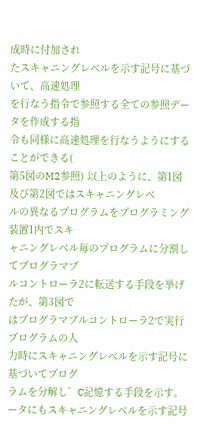成時に付加され
たスキャニングレベルを示す記号に基づいて、高速処理
を行なう指令で参照する全ての参照データを作成する指
令も同様に高速処理を行なうようにすることができる(
第5図のM2参照) 以上のように、第1図及び第2図ではスキャニングレベ
ルの異なるプログラムをプログラミング装置1内でスキ
ャニングレベル毎のプログラムに分割してプログラマブ
ルコントローラ2に転送する手段を挙げたが、第3図で
はプログラマブルコントローラ2で実行プログラムの人
力時にスキャニングレベルを示す記号に基づいてプログ
ラムを分解し゛C記憶する手段を示す。
ータにもスキャニングレベルを示す記号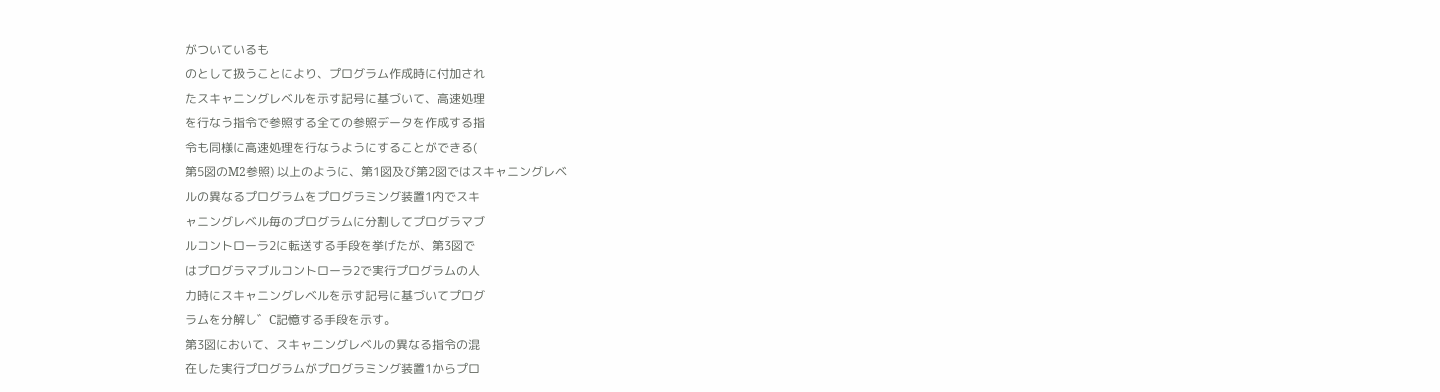がついているも
のとして扱うことにより、プログラム作成時に付加され
たスキャニングレベルを示す記号に基づいて、高速処理
を行なう指令で参照する全ての参照データを作成する指
令も同様に高速処理を行なうようにすることができる(
第5図のM2参照) 以上のように、第1図及び第2図ではスキャニングレベ
ルの異なるプログラムをプログラミング装置1内でスキ
ャニングレベル毎のプログラムに分割してプログラマブ
ルコントローラ2に転送する手段を挙げたが、第3図で
はプログラマブルコントローラ2で実行プログラムの人
力時にスキャニングレベルを示す記号に基づいてプログ
ラムを分解し゛C記憶する手段を示す。
第3図において、スキャニングレベルの異なる指令の混
在した実行プログラムがプログラミング装置1からプロ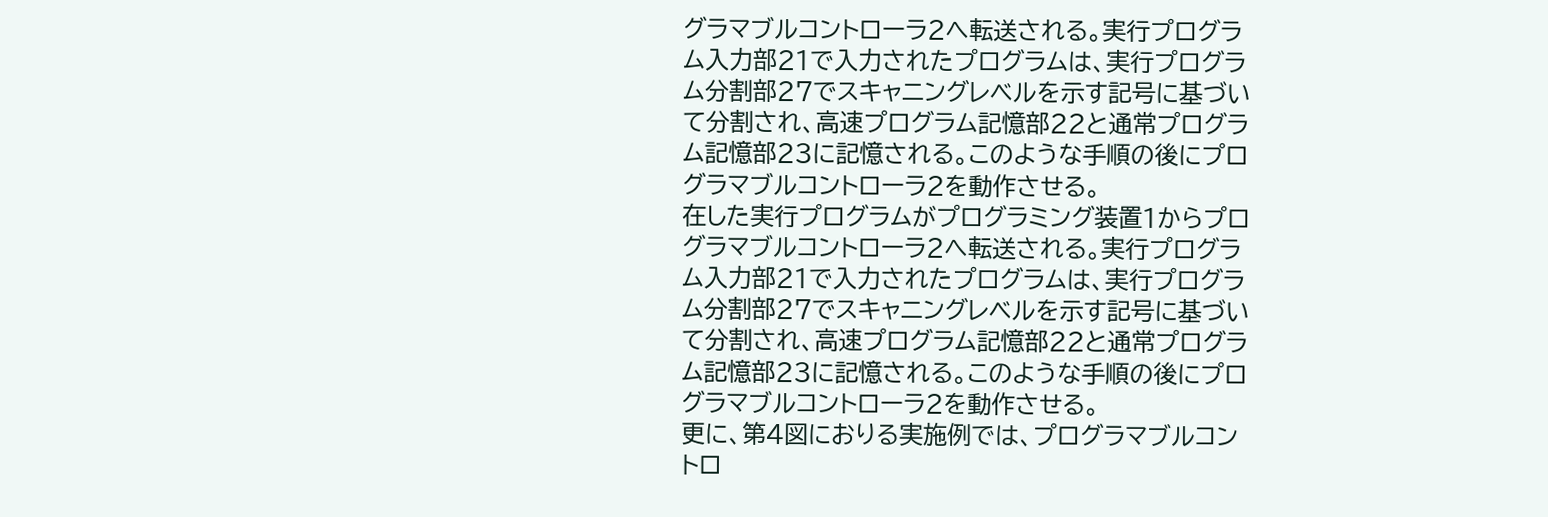グラマブルコントローラ2へ転送される。実行プログラ
ム入力部21で入力されたプログラムは、実行プログラ
ム分割部27でスキャニングレベルを示す記号に基づい
て分割され、高速プログラム記憶部22と通常プログラ
ム記憶部23に記憶される。このような手順の後にプロ
グラマブルコントローラ2を動作させる。
在した実行プログラムがプログラミング装置1からプロ
グラマブルコントローラ2へ転送される。実行プログラ
ム入力部21で入力されたプログラムは、実行プログラ
ム分割部27でスキャニングレベルを示す記号に基づい
て分割され、高速プログラム記憶部22と通常プログラ
ム記憶部23に記憶される。このような手順の後にプロ
グラマブルコントローラ2を動作させる。
更に、第4図におりる実施例では、プログラマブルコン
トロ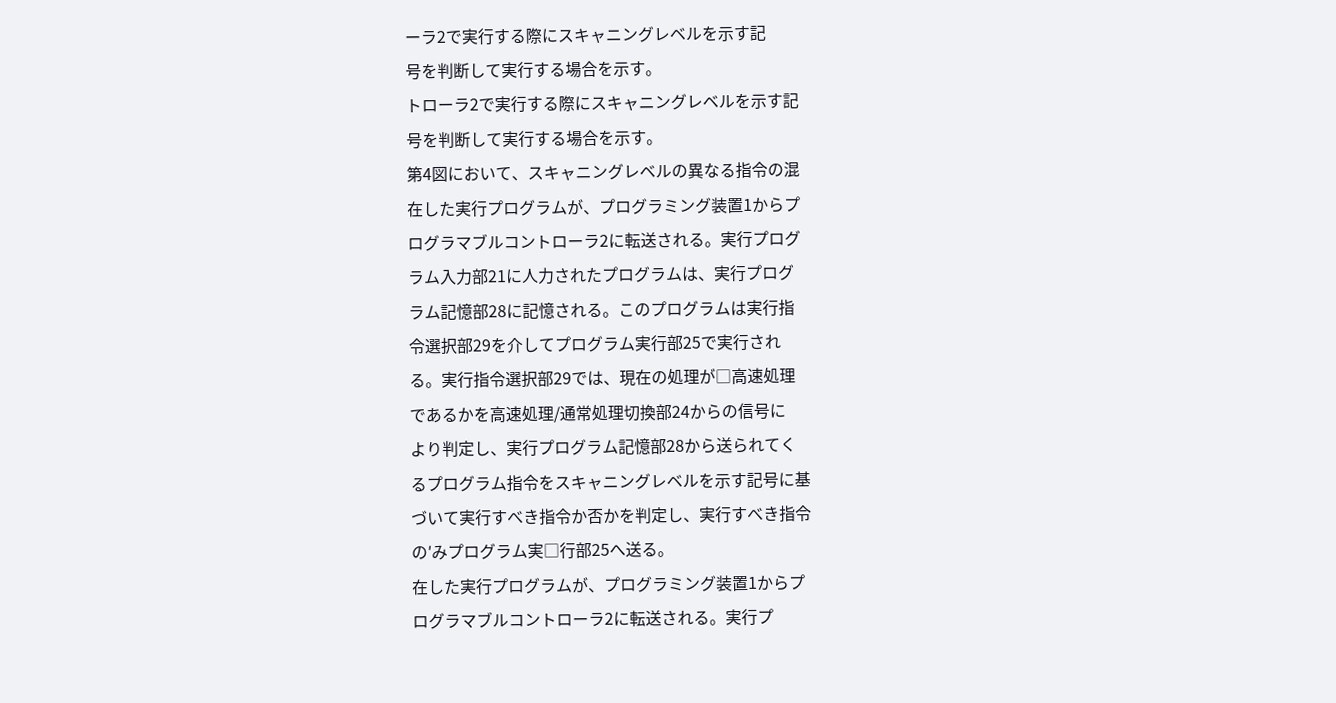ーラ2で実行する際にスキャニングレベルを示す記
号を判断して実行する場合を示す。
トローラ2で実行する際にスキャニングレベルを示す記
号を判断して実行する場合を示す。
第4図において、スキャニングレベルの異なる指令の混
在した実行プログラムが、プログラミング装置1からプ
ログラマブルコントローラ2に転送される。実行プログ
ラム入力部21に人力されたプログラムは、実行プログ
ラム記憶部28に記憶される。このプログラムは実行指
令選択部29を介してプログラム実行部25で実行され
る。実行指令選択部29では、現在の処理が□高速処理
であるかを高速処理/通常処理切換部24からの信号に
より判定し、実行プログラム記憶部28から送られてく
るプログラム指令をスキャニングレベルを示す記号に基
づいて実行すべき指令か否かを判定し、実行すべき指令
の′みプログラム実□行部25へ送る。
在した実行プログラムが、プログラミング装置1からプ
ログラマブルコントローラ2に転送される。実行プ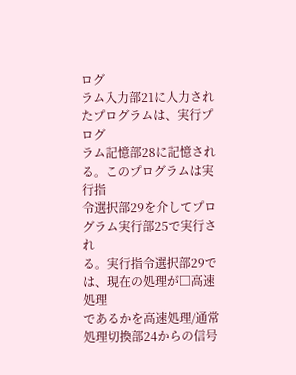ログ
ラム入力部21に人力されたプログラムは、実行プログ
ラム記憶部28に記憶される。このプログラムは実行指
令選択部29を介してプログラム実行部25で実行され
る。実行指令選択部29では、現在の処理が□高速処理
であるかを高速処理/通常処理切換部24からの信号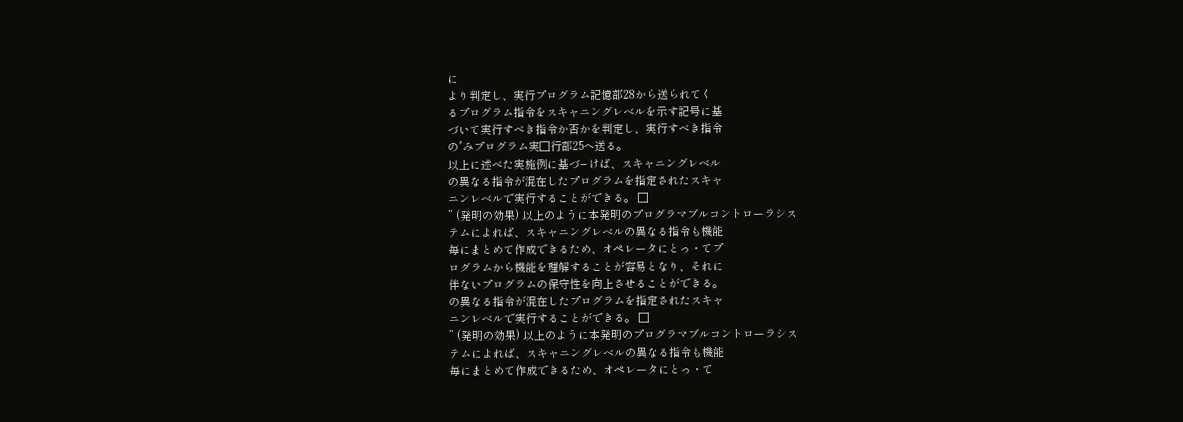に
より判定し、実行プログラム記憶部28から送られてく
るプログラム指令をスキャニングレベルを示す記号に基
づいて実行すべき指令か否かを判定し、実行すべき指令
の′みプログラム実□行部25へ送る。
以上に述べた実施例に基づ−けば、スキャニングレベル
の異なる指令が混在したプログラムを指定されたスキャ
ニンレベルで実行することができる。 □
” (発明の効果) 以上のように本発明のプログラマブルコントローラシス
テムによれば、スキャニングレベルの異なる指令も機能
毎にまとめて作成できるため、オペレータにとっ・てプ
ログラムから機能を理解することが容易となり、それに
伴ないプログラムの保守性を向上させることができる。
の異なる指令が混在したプログラムを指定されたスキャ
ニンレベルで実行することができる。 □
” (発明の効果) 以上のように本発明のプログラマブルコントローラシス
テムによれば、スキャニングレベルの異なる指令も機能
毎にまとめて作成できるため、オペレータにとっ・て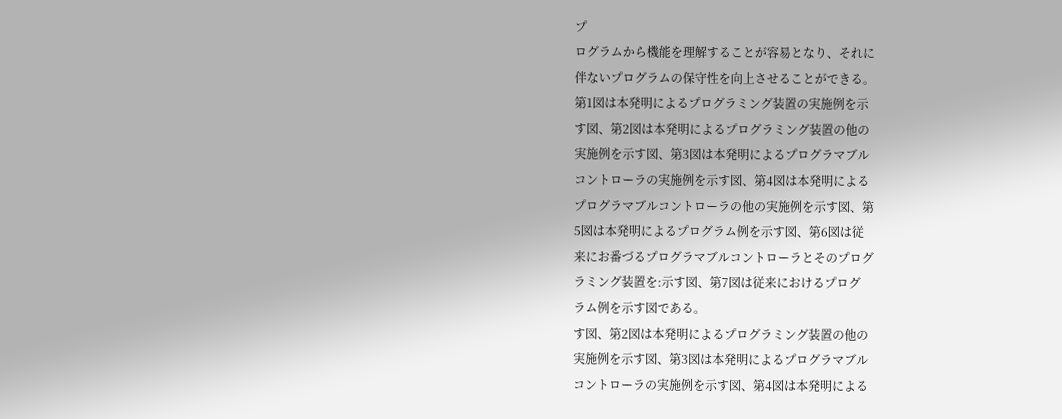プ
ログラムから機能を理解することが容易となり、それに
伴ないプログラムの保守性を向上させることができる。
第1図は本発明によるプログラミング装置の実施例を示
す図、第2図は本発明によるプログラミング装置の他の
実施例を示す図、第3図は本発明によるプログラマブル
コントローラの実施例を示す図、第4図は本発明による
プログラマブルコントローラの他の実施例を示す図、第
5図は本発明によるプログラム例を示す図、第6図は従
来にお番づるプログラマブルコントローラとそのプログ
ラミング装置を:示す図、第7図は従来におけるプログ
ラム例を示す図である。
す図、第2図は本発明によるプログラミング装置の他の
実施例を示す図、第3図は本発明によるプログラマブル
コントローラの実施例を示す図、第4図は本発明による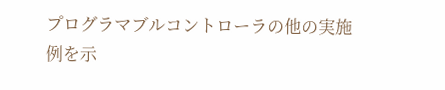プログラマブルコントローラの他の実施例を示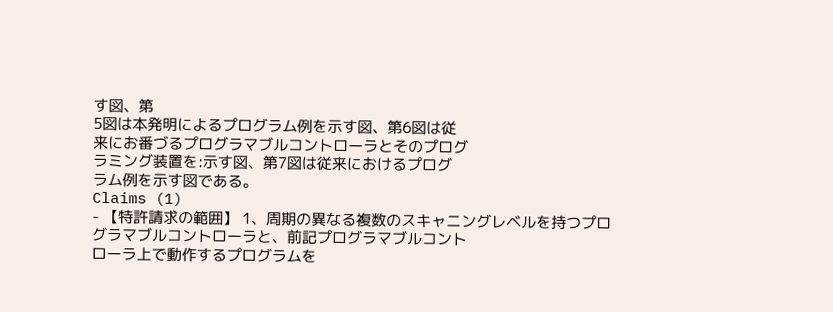す図、第
5図は本発明によるプログラム例を示す図、第6図は従
来にお番づるプログラマブルコントローラとそのプログ
ラミング装置を:示す図、第7図は従来におけるプログ
ラム例を示す図である。
Claims (1)
- 【特許請求の範囲】 1、周期の異なる複数のスキャニングレベルを持つプロ
グラマブルコントローラと、前記プログラマブルコント
ローラ上で動作するプログラムを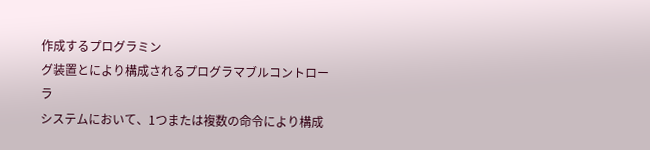作成するプログラミン
グ装置とにより構成されるプログラマブルコントローラ
システムにおいて、1つまたは複数の命令により構成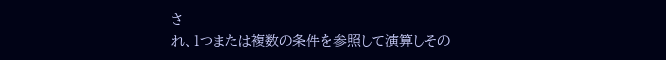さ
れ、1つまたは複数の条件を参照して演算しその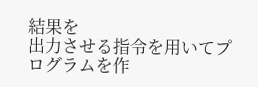結果を
出力させる指令を用いてプログラムを作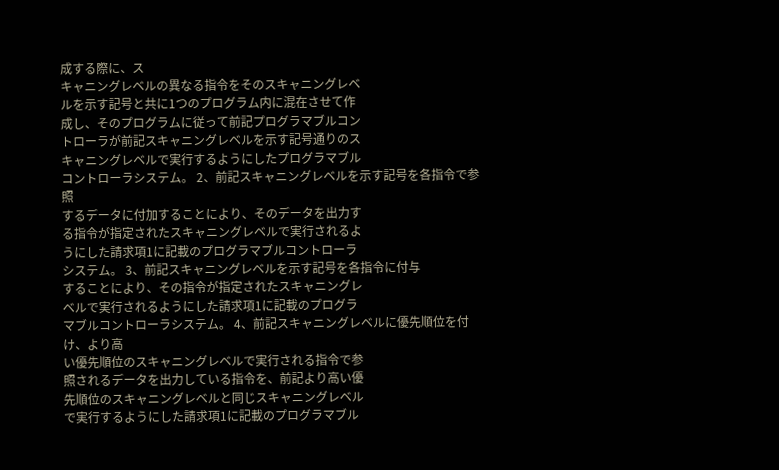成する際に、ス
キャニングレベルの異なる指令をそのスキャニングレベ
ルを示す記号と共に1つのプログラム内に混在させて作
成し、そのプログラムに従って前記プログラマブルコン
トローラが前記スキャニングレベルを示す記号通りのス
キャニングレベルで実行するようにしたプログラマブル
コントローラシステム。 2、前記スキャニングレベルを示す記号を各指令で参照
するデータに付加することにより、そのデータを出力す
る指令が指定されたスキャニングレベルで実行されるよ
うにした請求項1に記載のプログラマブルコントローラ
システム。 3、前記スキャニングレベルを示す記号を各指令に付与
することにより、その指令が指定されたスキャニングレ
ベルで実行されるようにした請求項1に記載のプログラ
マブルコントローラシステム。 4、前記スキャニングレベルに優先順位を付け、より高
い優先順位のスキャニングレベルで実行される指令で参
照されるデータを出力している指令を、前記より高い優
先順位のスキャニングレベルと同じスキャニングレベル
で実行するようにした請求項1に記載のプログラマブル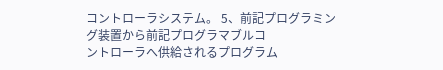コントローラシステム。 5、前記プログラミング装置から前記プログラマブルコ
ントローラへ供給されるプログラム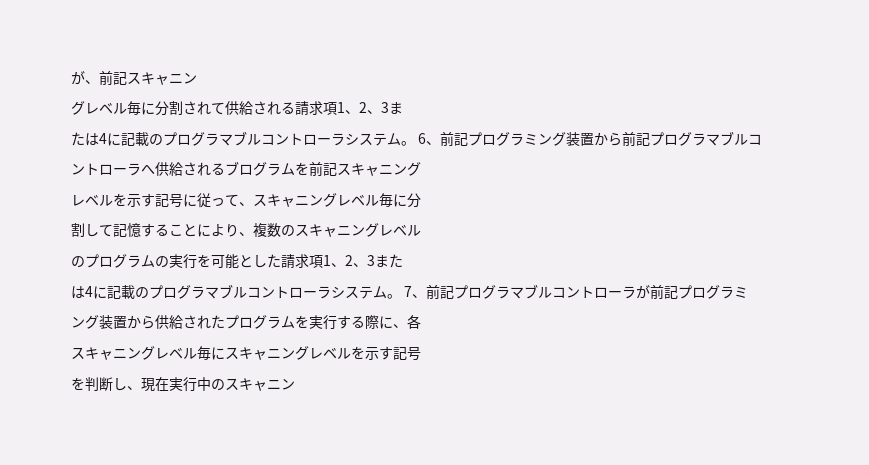が、前記スキャニン
グレベル毎に分割されて供給される請求項1、2、3ま
たは4に記載のプログラマブルコントローラシステム。 6、前記プログラミング装置から前記プログラマブルコ
ントローラへ供給されるブログラムを前記スキャニング
レベルを示す記号に従って、スキャニングレベル毎に分
割して記憶することにより、複数のスキャニングレベル
のプログラムの実行を可能とした請求項1、2、3また
は4に記載のプログラマブルコントローラシステム。 7、前記プログラマブルコントローラが前記プログラミ
ング装置から供給されたプログラムを実行する際に、各
スキャニングレベル毎にスキャニングレベルを示す記号
を判断し、現在実行中のスキャニン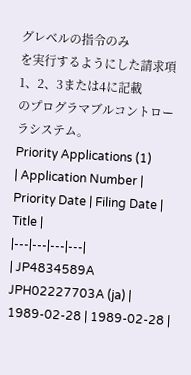グレベルの指令のみ
を実行するようにした請求項1、2、3または4に記載
のプログラマブルコントローラシステム。
Priority Applications (1)
| Application Number | Priority Date | Filing Date | Title |
|---|---|---|---|
| JP4834589A JPH02227703A (ja) | 1989-02-28 | 1989-02-28 |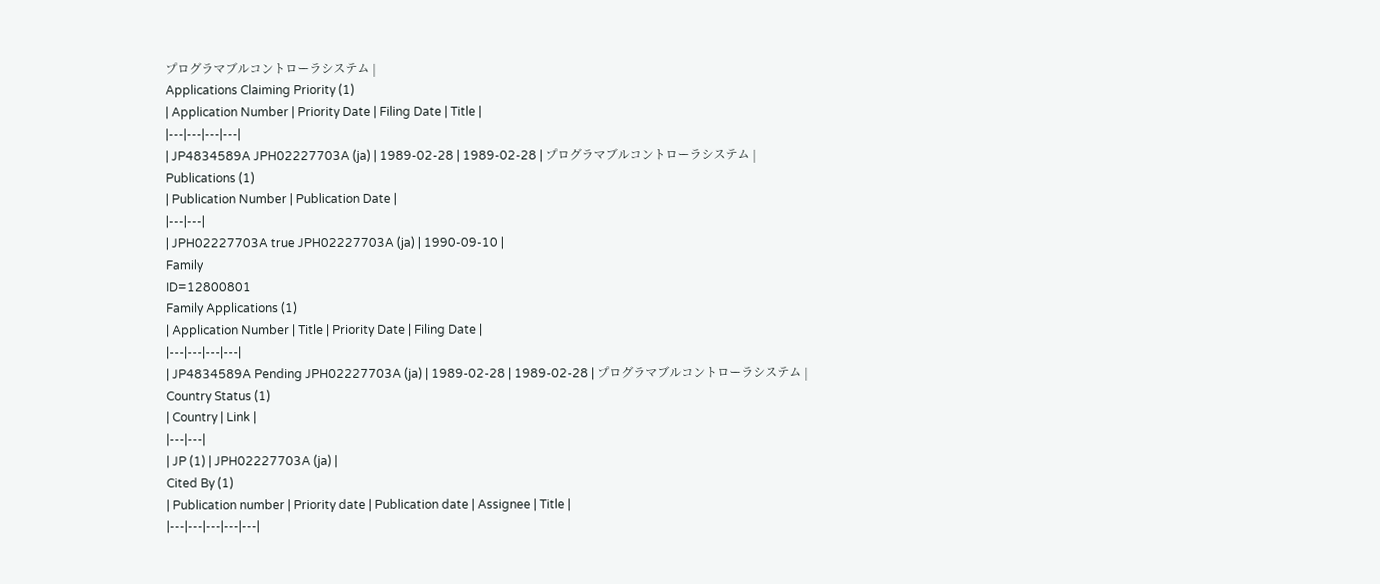プログラマブルコントローラシステム |
Applications Claiming Priority (1)
| Application Number | Priority Date | Filing Date | Title |
|---|---|---|---|
| JP4834589A JPH02227703A (ja) | 1989-02-28 | 1989-02-28 | プログラマブルコントローラシステム |
Publications (1)
| Publication Number | Publication Date |
|---|---|
| JPH02227703A true JPH02227703A (ja) | 1990-09-10 |
Family
ID=12800801
Family Applications (1)
| Application Number | Title | Priority Date | Filing Date |
|---|---|---|---|
| JP4834589A Pending JPH02227703A (ja) | 1989-02-28 | 1989-02-28 | プログラマブルコントローラシステム |
Country Status (1)
| Country | Link |
|---|---|
| JP (1) | JPH02227703A (ja) |
Cited By (1)
| Publication number | Priority date | Publication date | Assignee | Title |
|---|---|---|---|---|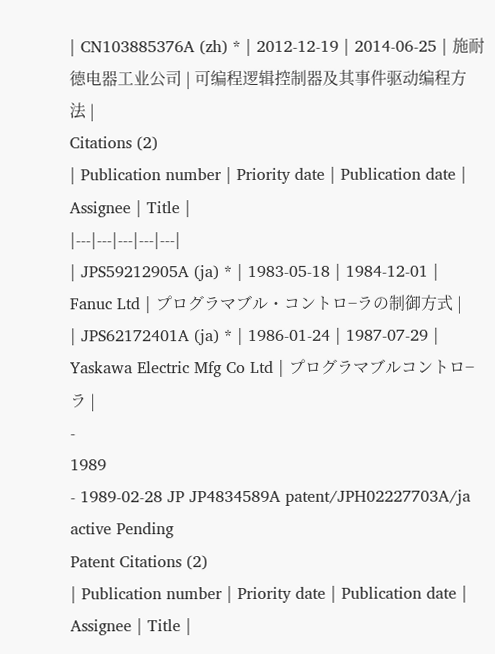| CN103885376A (zh) * | 2012-12-19 | 2014-06-25 | 施耐德电器工业公司 | 可编程逻辑控制器及其事件驱动编程方法 |
Citations (2)
| Publication number | Priority date | Publication date | Assignee | Title |
|---|---|---|---|---|
| JPS59212905A (ja) * | 1983-05-18 | 1984-12-01 | Fanuc Ltd | プログラマブル・コントロ−ラの制御方式 |
| JPS62172401A (ja) * | 1986-01-24 | 1987-07-29 | Yaskawa Electric Mfg Co Ltd | プログラマブルコントロ−ラ |
-
1989
- 1989-02-28 JP JP4834589A patent/JPH02227703A/ja active Pending
Patent Citations (2)
| Publication number | Priority date | Publication date | Assignee | Title |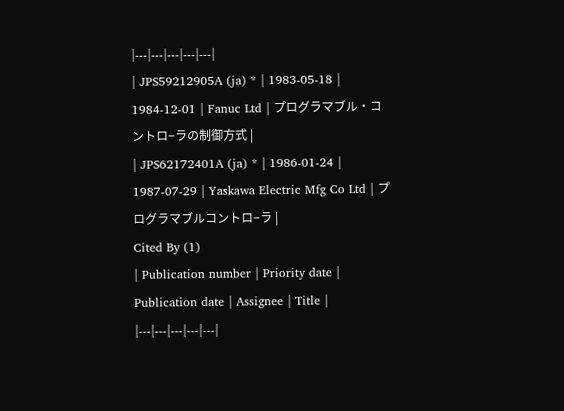|---|---|---|---|---|
| JPS59212905A (ja) * | 1983-05-18 | 1984-12-01 | Fanuc Ltd | プログラマブル・コントロ−ラの制御方式 |
| JPS62172401A (ja) * | 1986-01-24 | 1987-07-29 | Yaskawa Electric Mfg Co Ltd | プログラマブルコントロ−ラ |
Cited By (1)
| Publication number | Priority date | Publication date | Assignee | Title |
|---|---|---|---|---|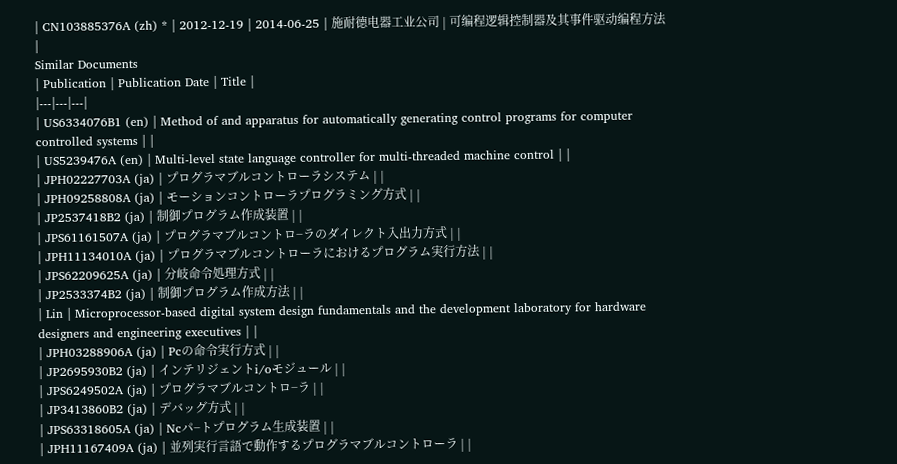| CN103885376A (zh) * | 2012-12-19 | 2014-06-25 | 施耐德电器工业公司 | 可编程逻辑控制器及其事件驱动编程方法 |
Similar Documents
| Publication | Publication Date | Title |
|---|---|---|
| US6334076B1 (en) | Method of and apparatus for automatically generating control programs for computer controlled systems | |
| US5239476A (en) | Multi-level state language controller for multi-threaded machine control | |
| JPH02227703A (ja) | プログラマブルコントローラシステム | |
| JPH09258808A (ja) | モーションコントローラプログラミング方式 | |
| JP2537418B2 (ja) | 制御プログラム作成装置 | |
| JPS61161507A (ja) | プログラマブルコントロ−ラのダイレクト入出力方式 | |
| JPH11134010A (ja) | プログラマブルコントローラにおけるプログラム実行方法 | |
| JPS62209625A (ja) | 分岐命令処理方式 | |
| JP2533374B2 (ja) | 制御プログラム作成方法 | |
| Lin | Microprocessor-based digital system design fundamentals and the development laboratory for hardware designers and engineering executives | |
| JPH03288906A (ja) | Pcの命令実行方式 | |
| JP2695930B2 (ja) | インテリジェントi/oモジュール | |
| JPS6249502A (ja) | プログラマブルコントロ−ラ | |
| JP3413860B2 (ja) | デバッグ方式 | |
| JPS63318605A (ja) | Ncパ−トプログラム生成装置 | |
| JPH11167409A (ja) | 並列実行言語で動作するプログラマブルコントローラ | |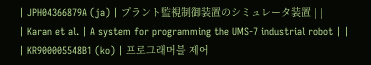| JPH04366879A (ja) | プラント監視制御装置のシミュレータ装置 | |
| Karan et al. | A system for programming the UMS-7 industrial robot | |
| KR900005548B1 (ko) | 프로그래머블 제어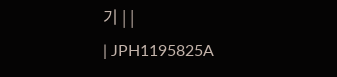기 | |
| JPH1195825A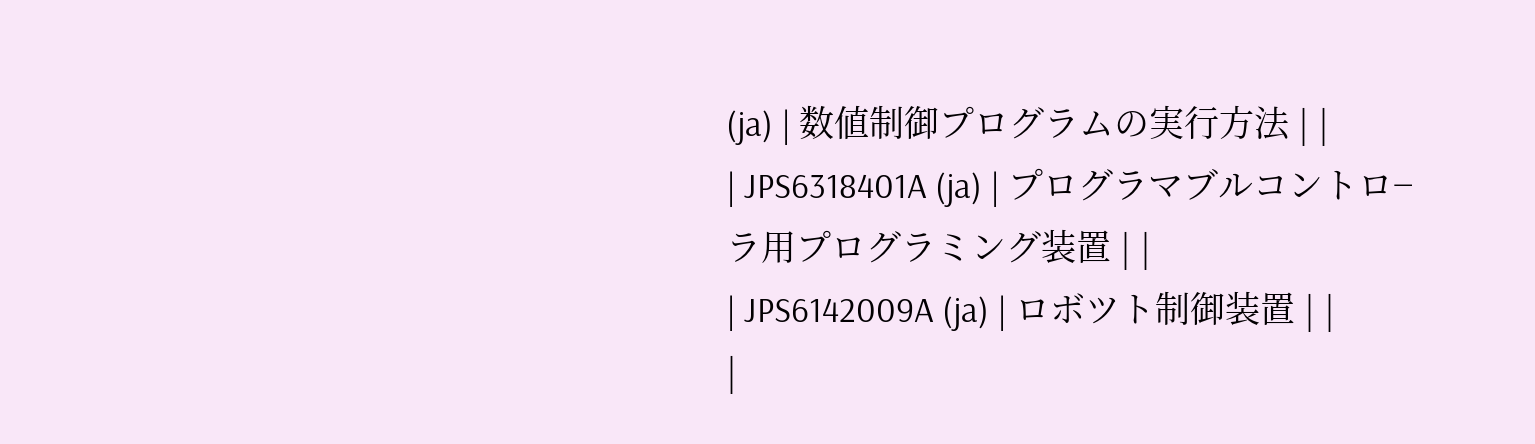(ja) | 数値制御プログラムの実行方法 | |
| JPS6318401A (ja) | プログラマブルコントロ−ラ用プログラミング装置 | |
| JPS6142009A (ja) | ロボツト制御装置 | |
|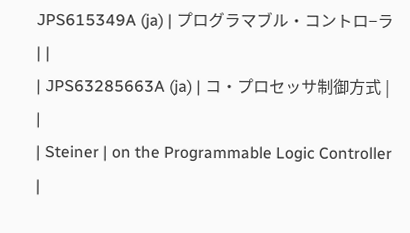JPS615349A (ja) | プログラマブル・コントロ−ラ | |
| JPS63285663A (ja) | コ・プロセッサ制御方式 | |
| Steiner | on the Programmable Logic Controller |